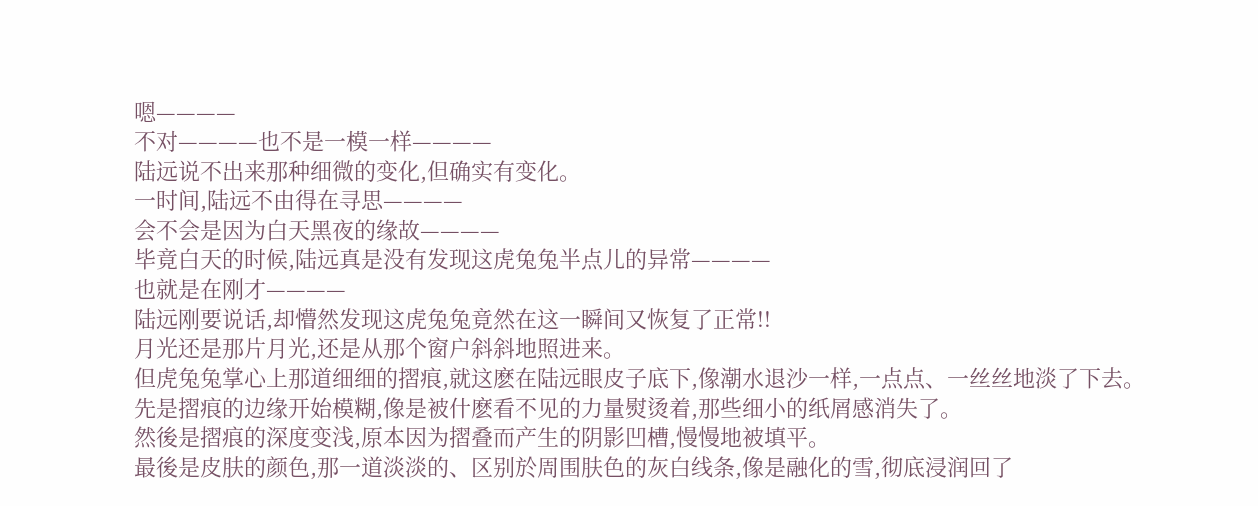嗯————
不对————也不是一模一样————
陆远说不出来那种细微的变化,但确实有变化。
一时间,陆远不由得在寻思————
会不会是因为白天黑夜的缘故————
毕竟白天的时候,陆远真是没有发现这虎兔兔半点儿的异常————
也就是在刚才————
陆远刚要说话,却懵然发现这虎兔兔竟然在这一瞬间又恢复了正常!!
月光还是那片月光,还是从那个窗户斜斜地照进来。
但虎兔兔掌心上那道细细的摺痕,就这麽在陆远眼皮子底下,像潮水退沙一样,一点点、一丝丝地淡了下去。
先是摺痕的边缘开始模糊,像是被什麽看不见的力量熨烫着,那些细小的纸屑感消失了。
然後是摺痕的深度变浅,原本因为摺叠而产生的阴影凹槽,慢慢地被填平。
最後是皮肤的颜色,那一道淡淡的、区别於周围肤色的灰白线条,像是融化的雪,彻底浸润回了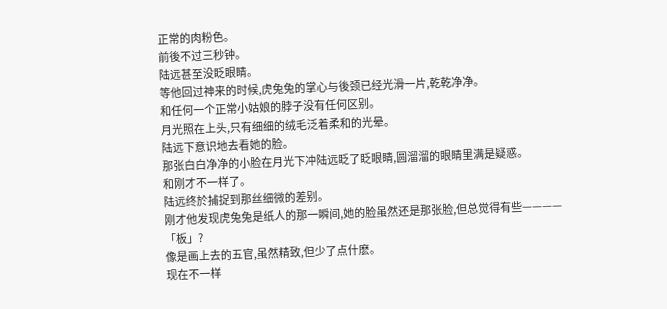正常的肉粉色。
前後不过三秒钟。
陆远甚至没眨眼睛。
等他回过神来的时候,虎兔兔的掌心与後颈已经光滑一片,乾乾净净。
和任何一个正常小姑娘的脖子没有任何区别。
月光照在上头,只有细细的绒毛泛着柔和的光晕。
陆远下意识地去看她的脸。
那张白白净净的小脸在月光下冲陆远眨了眨眼睛,圆溜溜的眼睛里满是疑惑。
和刚才不一样了。
陆远终於捕捉到那丝细微的差别。
刚才他发现虎兔兔是纸人的那一瞬间,她的脸虽然还是那张脸,但总觉得有些————「板」?
像是画上去的五官,虽然精致,但少了点什麽。
现在不一样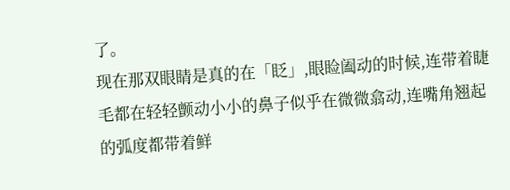了。
现在那双眼睛是真的在「眨」,眼睑阖动的时候,连带着睫毛都在轻轻颤动小小的鼻子似乎在微微翕动,连嘴角翘起的弧度都带着鲜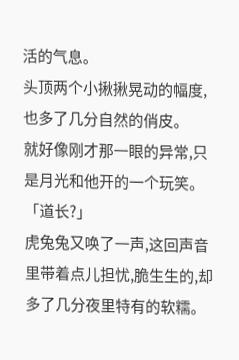活的气息。
头顶两个小揪揪晃动的幅度,也多了几分自然的俏皮。
就好像刚才那一眼的异常,只是月光和他开的一个玩笑。
「道长?」
虎兔兔又唤了一声,这回声音里带着点儿担忧,脆生生的,却多了几分夜里特有的软糯。